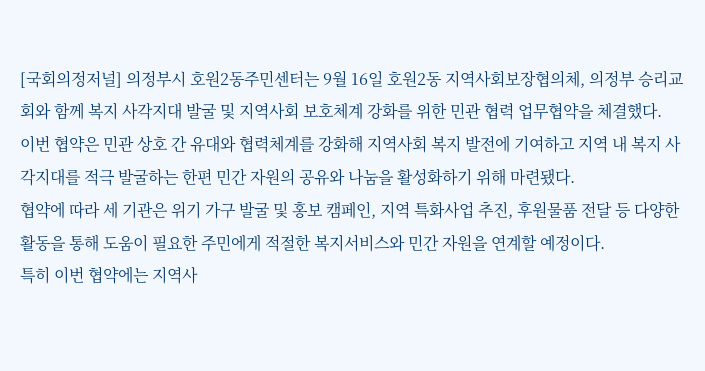[국회의정저널] 의정부시 호원2동주민센터는 9월 16일 호원2동 지역사회보장협의체, 의정부 승리교회와 함께 복지 사각지대 발굴 및 지역사회 보호체계 강화를 위한 민관 협력 업무협약을 체결했다.
이번 협약은 민관 상호 간 유대와 협력체계를 강화해 지역사회 복지 발전에 기여하고 지역 내 복지 사각지대를 적극 발굴하는 한편 민간 자원의 공유와 나눔을 활성화하기 위해 마련됐다.
협약에 따라 세 기관은 위기 가구 발굴 및 홍보 캠페인, 지역 특화사업 추진, 후원물품 전달 등 다양한 활동을 통해 도움이 필요한 주민에게 적절한 복지서비스와 민간 자원을 연계할 예정이다.
특히 이번 협약에는 지역사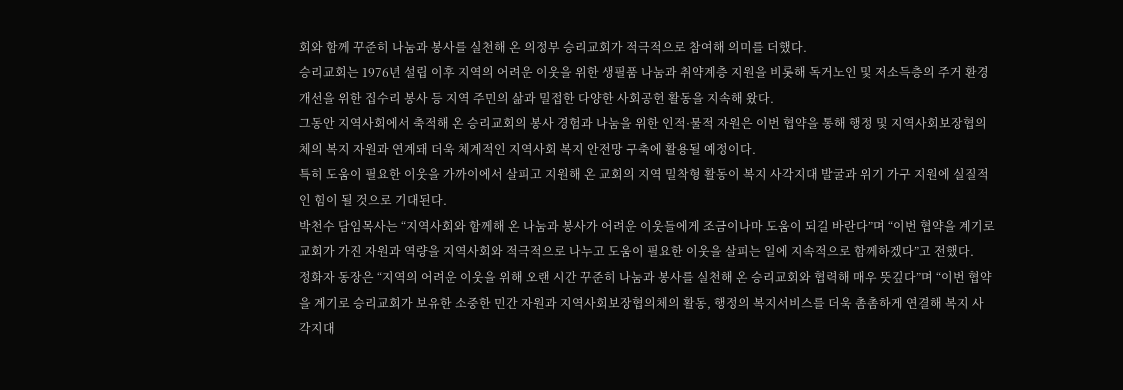회와 함께 꾸준히 나눔과 봉사를 실천해 온 의정부 승리교회가 적극적으로 참여해 의미를 더했다.
승리교회는 1976년 설립 이후 지역의 어려운 이웃을 위한 생필품 나눔과 취약계층 지원을 비롯해 독거노인 및 저소득층의 주거 환경 개선을 위한 집수리 봉사 등 지역 주민의 삶과 밀접한 다양한 사회공헌 활동을 지속해 왔다.
그동안 지역사회에서 축적해 온 승리교회의 봉사 경험과 나눔을 위한 인적·물적 자원은 이번 협약을 통해 행정 및 지역사회보장협의체의 복지 자원과 연계돼 더욱 체계적인 지역사회 복지 안전망 구축에 활용될 예정이다.
특히 도움이 필요한 이웃을 가까이에서 살피고 지원해 온 교회의 지역 밀착형 활동이 복지 사각지대 발굴과 위기 가구 지원에 실질적인 힘이 될 것으로 기대된다.
박천수 담임목사는 “지역사회와 함께해 온 나눔과 봉사가 어려운 이웃들에게 조금이나마 도움이 되길 바란다”며 “이번 협약을 계기로 교회가 가진 자원과 역량을 지역사회와 적극적으로 나누고 도움이 필요한 이웃을 살피는 일에 지속적으로 함께하겠다”고 전했다.
정화자 동장은 “지역의 어려운 이웃을 위해 오랜 시간 꾸준히 나눔과 봉사를 실천해 온 승리교회와 협력해 매우 뜻깊다”며 “이번 협약을 계기로 승리교회가 보유한 소중한 민간 자원과 지역사회보장협의체의 활동, 행정의 복지서비스를 더욱 촘촘하게 연결해 복지 사각지대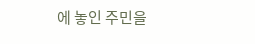에 놓인 주민을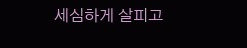세심하게 살피고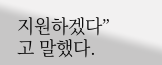지원하겠다”고 말했다.